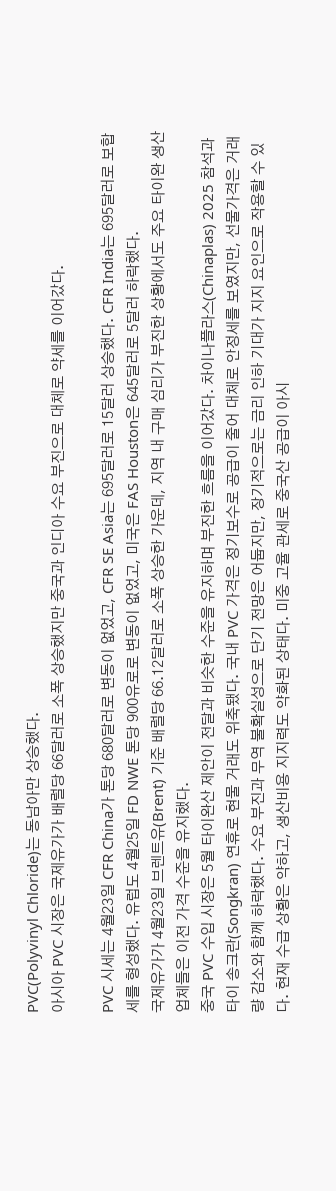PVC(Polyvinyl Chloride)는 동남아만 상승했다.
아시아 PVC 시장은 국제유가가 배럴당 66달러로 소폭 상승했지만 중국과 인디아 수요 부진으로 대체로 약세를 이어갔다.

PVC 시세는 4월23일 CFR China가 톤당 680달러로 변동이 없었고, CFR SE Asia는 695달러로 15달러 상승했다. CFR India는 695달러로 보합세를 형성했다. 유럽도 4월25일 FD NWE 톤당 900유로로 변동이 없었고, 미국은 FAS Houston은 645달러로 5달러 하락했다.
국제유가가 4월23일 브렌트유(Brent) 기준 배럴당 66.12달러로 소폭 상승한 가운데, 지역 내 구매 심리가 부진한 상황에서도 주요 타이완 생산업체들은 이전 가격 수준을 유지했다.
중국 PVC 수입 시장은 5월 타이완산 제안이 전달과 비슷한 수준을 유지하며 부진한 흐름을 이어갔다. 차이나플라스(Chinaplas) 2025 참석과 타이 송크란(Songkran) 연휴로 현물 거래도 위축됐다. 국내 PVC 가격은 정기보수로 공급이 줄어 대체로 안정세를 보였지만, 선물가격은 거래량 감소와 함께 하락했다. 수요 부진과 무역 불확실성으로 단기 전망은 어둡지만, 장기적으로는 금리 인하 기대가 지지 요인으로 작용할 수 있다. 현재 수급 상황은 약하고, 생산비용 지지력도 약화된 상태다. 미중 고율 관세로 중국산 공급이 아시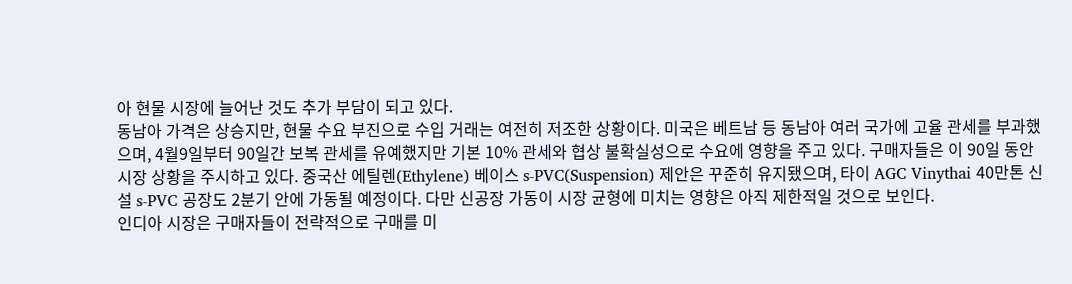아 현물 시장에 늘어난 것도 추가 부담이 되고 있다.
동남아 가격은 상승지만, 현물 수요 부진으로 수입 거래는 여전히 저조한 상황이다. 미국은 베트남 등 동남아 여러 국가에 고율 관세를 부과했으며, 4월9일부터 90일간 보복 관세를 유예했지만 기본 10% 관세와 협상 불확실성으로 수요에 영향을 주고 있다. 구매자들은 이 90일 동안 시장 상황을 주시하고 있다. 중국산 에틸렌(Ethylene) 베이스 s-PVC(Suspension) 제안은 꾸준히 유지됐으며, 타이 AGC Vinythai 40만톤 신설 s-PVC 공장도 2분기 안에 가동될 예정이다. 다만 신공장 가동이 시장 균형에 미치는 영향은 아직 제한적일 것으로 보인다.
인디아 시장은 구매자들이 전략적으로 구매를 미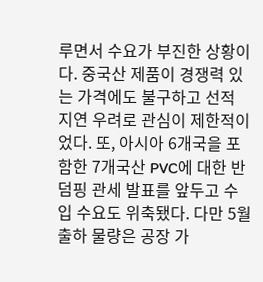루면서 수요가 부진한 상황이다. 중국산 제품이 경쟁력 있는 가격에도 불구하고 선적 지연 우려로 관심이 제한적이었다. 또, 아시아 6개국을 포함한 7개국산 PVC에 대한 반덤핑 관세 발표를 앞두고 수입 수요도 위축됐다. 다만 5월 출하 물량은 공장 가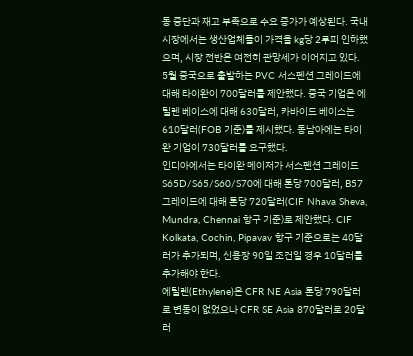동 중단과 재고 부족으로 수요 증가가 예상된다. 국내 시장에서는 생산업체들이 가격을 kg당 2루피 인하했으며, 시장 전반은 여전히 관망세가 이어지고 있다.
5월 중국으로 출발하는 PVC 서스펜션 그레이드에 대해 타이완이 700달러를 제안했다. 중국 기업은 에틸렌 베이스에 대해 630달러, 카바이드 베이스는 610달러(FOB 기준)를 제시했다. 동남아에는 타이완 기업이 730달러를 요구했다.
인디아에서는 타이완 메이저가 서스펜션 그레이드 S65D/S65/S60/S70에 대해 톤당 700달러, B57 그레이드에 대해 톤당 720달러(CIF Nhava Sheva, Mundra, Chennai 항구 기준)로 제안했다. CIF Kolkata, Cochin, Pipavav 항구 기준으로는 40달러가 추가되며, 신용장 90일 조건일 경우 10달러를 추가해야 한다.
에틸렌(Ethylene)은 CFR NE Asia 톤당 790달러로 변동이 없었으나 CFR SE Asia 870달러로 20달러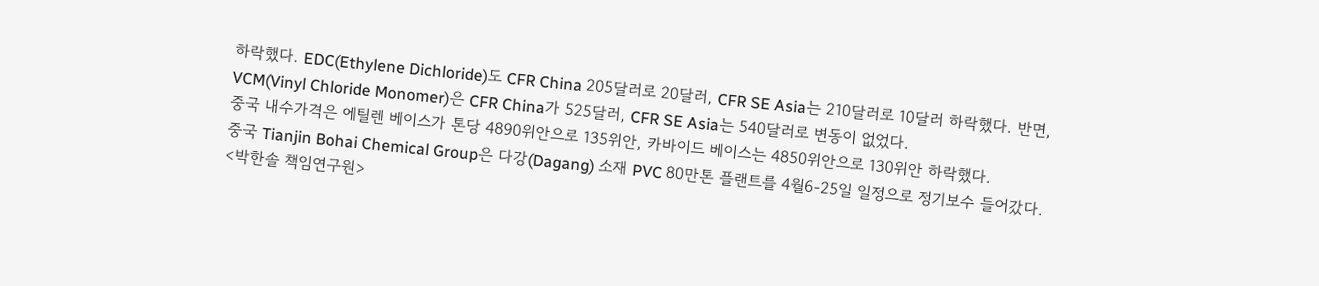하락했다. EDC(Ethylene Dichloride)도 CFR China 205달러로 20달러, CFR SE Asia는 210달러로 10달러 하락했다. 반면, VCM(Vinyl Chloride Monomer)은 CFR China가 525달러, CFR SE Asia는 540달러로 변동이 없었다.
중국 내수가격은 에틸렌 베이스가 톤당 4890위안으로 135위안, 카바이드 베이스는 4850위안으로 130위안 하락했다.
중국 Tianjin Bohai Chemical Group은 다강(Dagang) 소재 PVC 80만톤 플랜트를 4월6-25일 일정으로 정기보수 들어갔다. <박한솔 책임연구원>